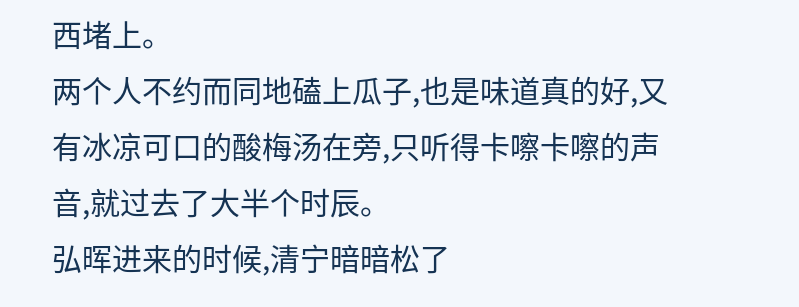西堵上。
两个人不约而同地磕上瓜子,也是味道真的好,又有冰凉可口的酸梅汤在旁,只听得卡嚓卡嚓的声音,就过去了大半个时辰。
弘晖进来的时候,清宁暗暗松了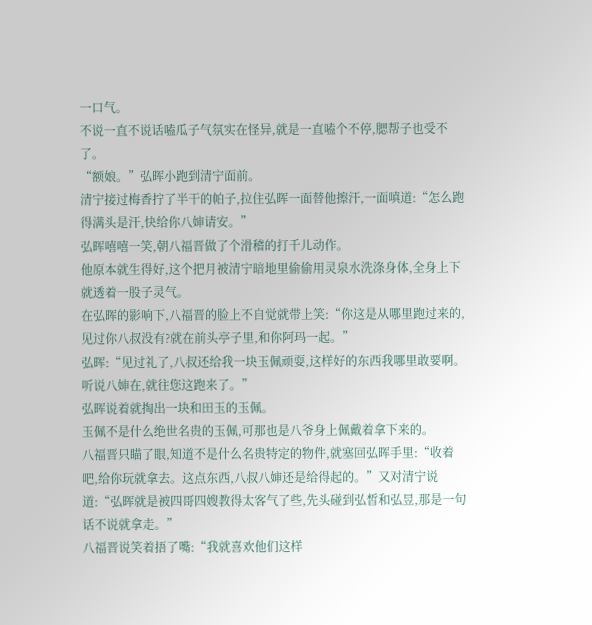一口气。
不说一直不说话嗑瓜子气氛实在怪异,就是一直嗑个不停,腮帮子也受不了。
“额娘。”弘晖小跑到清宁面前。
清宁接过梅香拧了半干的帕子,拉住弘晖一面替他擦汗,一面嗔道:“怎么跑得满头是汗,快给你八婶请安。”
弘晖嘻嘻一笑,朝八福晋做了个滑稽的打千儿动作。
他原本就生得好,这个把月被清宁暗地里偷偷用灵泉水洗涤身体,全身上下就透着一股子灵气。
在弘晖的影响下,八福晋的脸上不自觉就带上笑:“你这是从哪里跑过来的,见过你八叔没有?就在前头亭子里,和你阿玛一起。”
弘晖:“见过礼了,八叔还给我一块玉佩顽耍,这样好的东西我哪里敢要啊。听说八婶在,就往您这跑来了。”
弘晖说着就掏出一块和田玉的玉佩。
玉佩不是什么绝世名贵的玉佩,可那也是八爷身上佩戴着拿下来的。
八福晋只瞄了眼,知道不是什么名贵特定的物件,就塞回弘晖手里:“收着吧,给你玩就拿去。这点东西,八叔八婶还是给得起的。”又对清宁说道:“弘晖就是被四哥四嫂教得太客气了些,先头碰到弘皙和弘昱,那是一句话不说就拿走。”
八福晋说笑着捂了嘴:“我就喜欢他们这样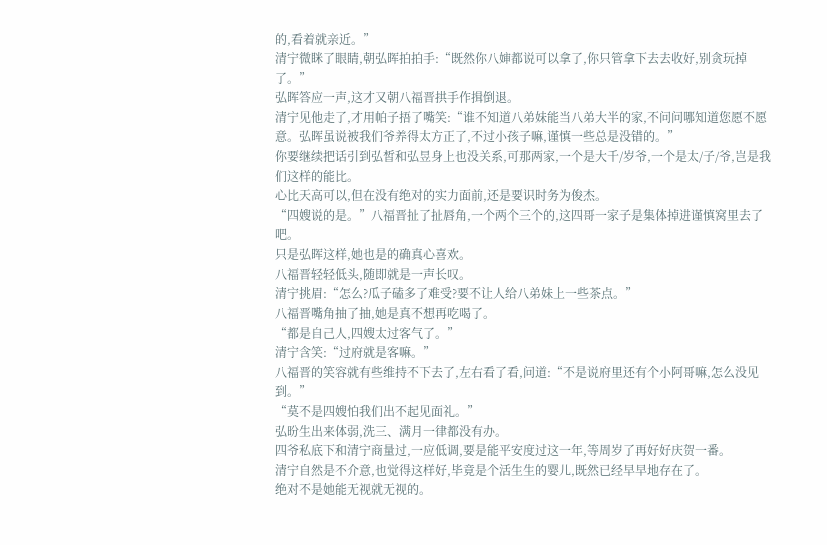的,看着就亲近。”
清宁微眯了眼睛,朝弘晖拍拍手:“既然你八婶都说可以拿了,你只管拿下去去收好,别贪玩掉了。”
弘晖答应一声,这才又朝八福晋拱手作揖倒退。
清宁见他走了,才用帕子捂了嘴笑:“谁不知道八弟妹能当八弟大半的家,不问问哪知道您愿不愿意。弘晖虽说被我们爷养得太方正了,不过小孩子嘛,谨慎一些总是没错的。”
你要继续把话引到弘皙和弘昱身上也没关系,可那两家,一个是大千/岁爷,一个是太/子/爷,岂是我们这样的能比。
心比天高可以,但在没有绝对的实力面前,还是要识时务为俊杰。
“四嫂说的是。”八福晋扯了扯唇角,一个两个三个的,这四哥一家子是集体掉进谨慎窝里去了吧。
只是弘晖这样,她也是的确真心喜欢。
八福晋轻轻低头,随即就是一声长叹。
清宁挑眉:“怎么?瓜子磕多了难受?要不让人给八弟妹上一些茶点。”
八福晋嘴角抽了抽,她是真不想再吃喝了。
“都是自己人,四嫂太过客气了。”
清宁含笑:“过府就是客嘛。”
八福晋的笑容就有些维持不下去了,左右看了看,问道:“不是说府里还有个小阿哥嘛,怎么没见到。”
“莫不是四嫂怕我们出不起见面礼。”
弘昐生出来体弱,洗三、满月一律都没有办。
四爷私底下和清宁商量过,一应低调,要是能平安度过这一年,等周岁了再好好庆贺一番。
清宁自然是不介意,也觉得这样好,毕竟是个活生生的婴儿,既然已经早早地存在了。
绝对不是她能无视就无视的。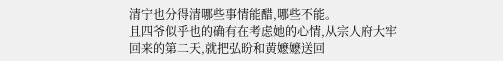清宁也分得清哪些事情能醋,哪些不能。
且四爷似乎也的确有在考虑她的心情,从宗人府大牢回来的第二天,就把弘昐和黄嬷嬷送回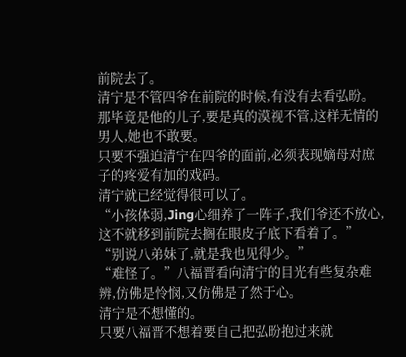前院去了。
清宁是不管四爷在前院的时候,有没有去看弘昐。
那毕竟是他的儿子,要是真的漠视不管,这样无情的男人,她也不敢要。
只要不强迫清宁在四爷的面前,必须表现嫡母对庶子的疼爱有加的戏码。
清宁就已经觉得很可以了。
“小孩体弱,Jing心细养了一阵子,我们爷还不放心,这不就移到前院去搁在眼皮子底下看着了。”
“别说八弟妹了,就是我也见得少。”
“难怪了。”八福晋看向清宁的目光有些复杂难辨,仿佛是怜悯,又仿佛是了然于心。
清宁是不想懂的。
只要八福晋不想着要自己把弘昐抱过来就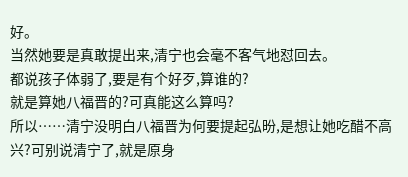好。
当然她要是真敢提出来,清宁也会毫不客气地怼回去。
都说孩子体弱了,要是有个好歹,算谁的?
就是算她八福晋的?可真能这么算吗?
所以……清宁没明白八福晋为何要提起弘昐,是想让她吃醋不高兴?可别说清宁了,就是原身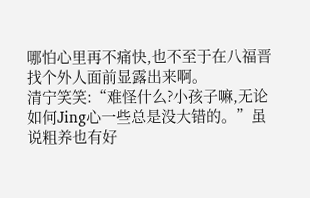哪怕心里再不痛快,也不至于在八福晋找个外人面前显露出来啊。
清宁笑笑:“难怪什么?小孩子嘛,无论如何Jing心一些总是没大错的。”虽说粗养也有好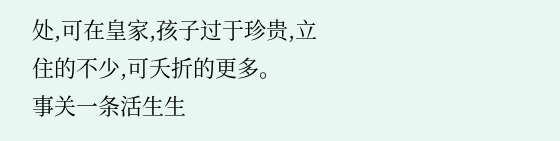处,可在皇家,孩子过于珍贵,立住的不少,可夭折的更多。
事关一条活生生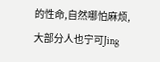的性命,自然哪怕麻烦,大部分人也宁可Jing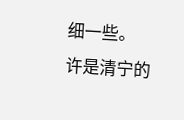细一些。
许是清宁的